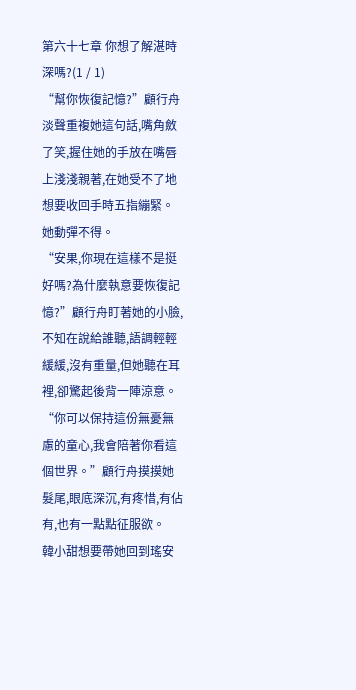第六十七章 你想了解湛時深嗎?(1 / 1)
“幫你恢復記憶?”顧行舟淡聲重複她這句話,嘴角斂了笑,握住她的手放在嘴唇上淺淺親著,在她受不了地想要收回手時五指繃緊。
她動彈不得。
“安果,你現在這樣不是挺好嗎?為什麼執意要恢復記憶?”顧行舟盯著她的小臉,不知在說給誰聽,語調輕輕緩緩,沒有重量,但她聽在耳裡,卻驚起後背一陣涼意。
“你可以保持這份無憂無慮的童心,我會陪著你看這個世界。”顧行舟摸摸她髮尾,眼底深沉,有疼惜,有佔有,也有一點點征服欲。
韓小甜想要帶她回到瑤安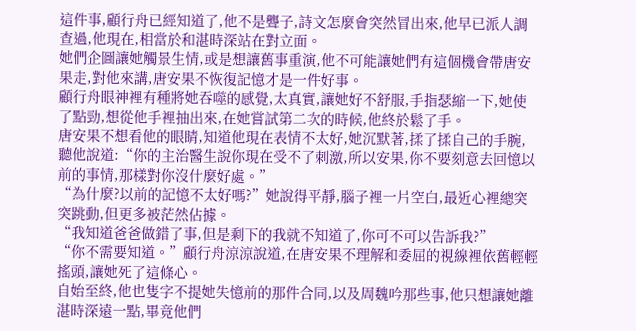這件事,顧行舟已經知道了,他不是聾子,詩文怎麼會突然冒出來,他早已派人調查過,他現在,相當於和湛時深站在對立面。
她們企圖讓她觸景生情,或是想讓舊事重演,他不可能讓她們有這個機會帶唐安果走,對他來講,唐安果不恢復記憶才是一件好事。
顧行舟眼神裡有種將她吞噬的感覺,太真實,讓她好不舒服,手指瑟縮一下,她使了點勁,想從他手裡抽出來,在她嘗試第二次的時候,他終於鬆了手。
唐安果不想看他的眼睛,知道他現在表情不太好,她沉默著,揉了揉自己的手腕,聽他說道:“你的主治醫生說你現在受不了刺激,所以安果,你不要刻意去回憶以前的事情,那樣對你沒什麼好處。”
“為什麼?以前的記憶不太好嗎?”她說得平靜,腦子裡一片空白,最近心裡總突突跳動,但更多被茫然佔據。
“我知道爸爸做錯了事,但是剩下的我就不知道了,你可不可以告訴我?”
“你不需要知道。”顧行舟涼涼說道,在唐安果不理解和委屈的視線裡依舊輕輕搖頭,讓她死了這條心。
自始至終,他也隻字不提她失憶前的那件合同,以及周魏吟那些事,他只想讓她離湛時深遠一點,畢竟他們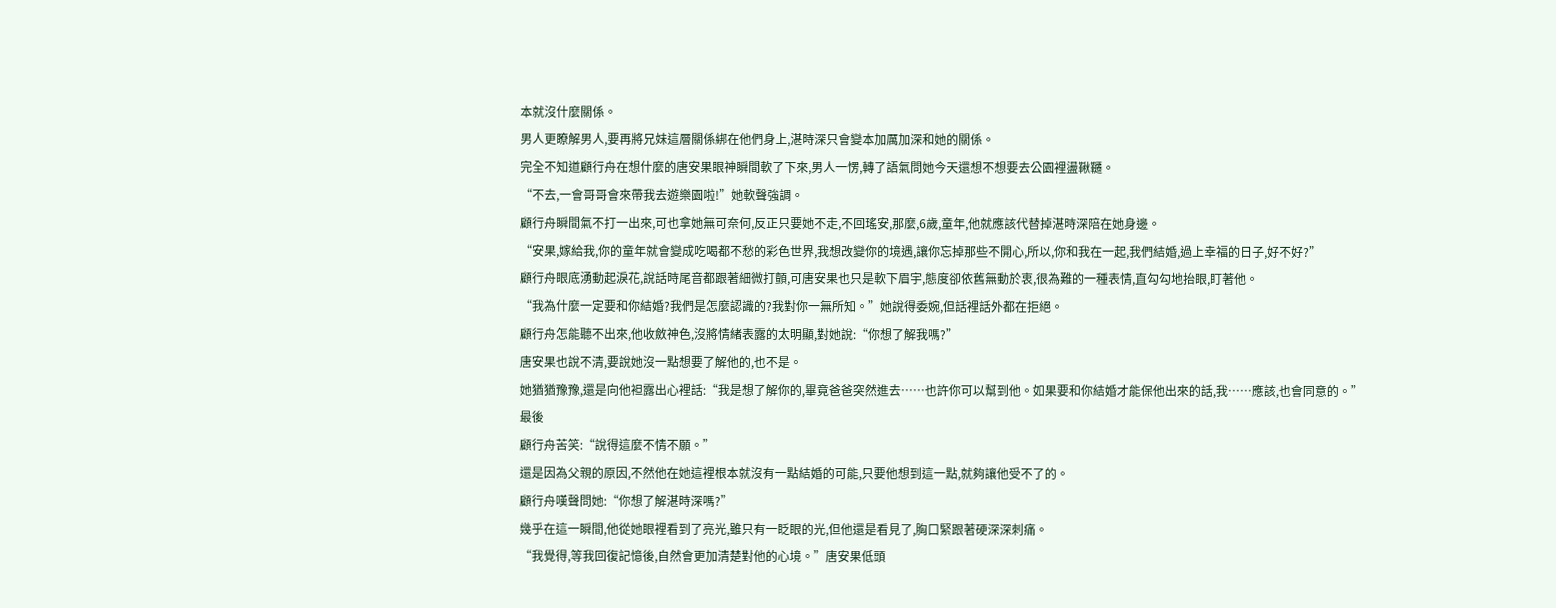本就沒什麼關係。
男人更瞭解男人,要再將兄妹這層關係綁在他們身上,湛時深只會變本加厲加深和她的關係。
完全不知道顧行舟在想什麼的唐安果眼神瞬間軟了下來,男人一愣,轉了語氣問她今天還想不想要去公園裡盪鞦韆。
“不去,一會哥哥會來帶我去遊樂園啦!”她軟聲強調。
顧行舟瞬間氣不打一出來,可也拿她無可奈何,反正只要她不走,不回瑤安,那麼,6歲,童年,他就應該代替掉湛時深陪在她身邊。
“安果,嫁給我,你的童年就會變成吃喝都不愁的彩色世界,我想改變你的境遇,讓你忘掉那些不開心,所以,你和我在一起,我們結婚,過上幸福的日子,好不好?”
顧行舟眼底湧動起淚花,說話時尾音都跟著細微打顫,可唐安果也只是軟下眉宇,態度卻依舊無動於衷,很為難的一種表情,直勾勾地抬眼,盯著他。
“我為什麼一定要和你結婚?我們是怎麼認識的?我對你一無所知。”她說得委婉,但話裡話外都在拒絕。
顧行舟怎能聽不出來,他收斂神色,沒將情緒表露的太明顯,對她說:“你想了解我嗎?”
唐安果也說不清,要說她沒一點想要了解他的,也不是。
她猶猶豫豫,還是向他袒露出心裡話:“我是想了解你的,畢竟爸爸突然進去……也許你可以幫到他。如果要和你結婚才能保他出來的話,我……應該,也會同意的。”
最後
顧行舟苦笑:“說得這麼不情不願。”
還是因為父親的原因,不然他在她這裡根本就沒有一點結婚的可能,只要他想到這一點,就夠讓他受不了的。
顧行舟嘆聲問她:“你想了解湛時深嗎?”
幾乎在這一瞬間,他從她眼裡看到了亮光,雖只有一眨眼的光,但他還是看見了,胸口緊跟著硬深深刺痛。
“我覺得,等我回復記憶後,自然會更加清楚對他的心境。”唐安果低頭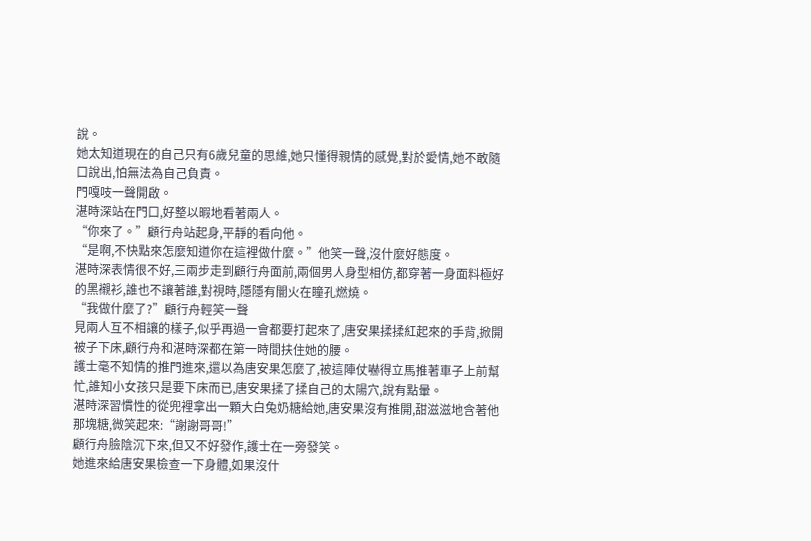說。
她太知道現在的自己只有6歲兒童的思維,她只懂得親情的感覺,對於愛情,她不敢隨口說出,怕無法為自己負責。
門嘎吱一聲開啟。
湛時深站在門口,好整以暇地看著兩人。
“你來了。”顧行舟站起身,平靜的看向他。
“是啊,不快點來怎麼知道你在這裡做什麼。”他笑一聲,沒什麼好態度。
湛時深表情很不好,三兩步走到顧行舟面前,兩個男人身型相仿,都穿著一身面料極好的黑襯衫,誰也不讓著誰,對視時,隱隱有闇火在瞳孔燃燒。
“我做什麼了?”顧行舟輕笑一聲
見兩人互不相讓的樣子,似乎再過一會都要打起來了,唐安果揉揉紅起來的手背,掀開被子下床,顧行舟和湛時深都在第一時間扶住她的腰。
護士毫不知情的推門進來,還以為唐安果怎麼了,被這陣仗嚇得立馬推著車子上前幫忙,誰知小女孩只是要下床而已,唐安果揉了揉自己的太陽穴,說有點暈。
湛時深習慣性的從兜裡拿出一顆大白兔奶糖給她,唐安果沒有推開,甜滋滋地含著他那塊糖,微笑起來:“謝謝哥哥!”
顧行舟臉陰沉下來,但又不好發作,護士在一旁發笑。
她進來給唐安果檢查一下身體,如果沒什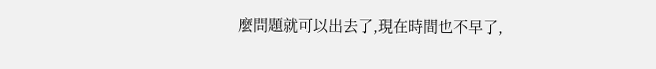麼問題就可以出去了,現在時間也不早了,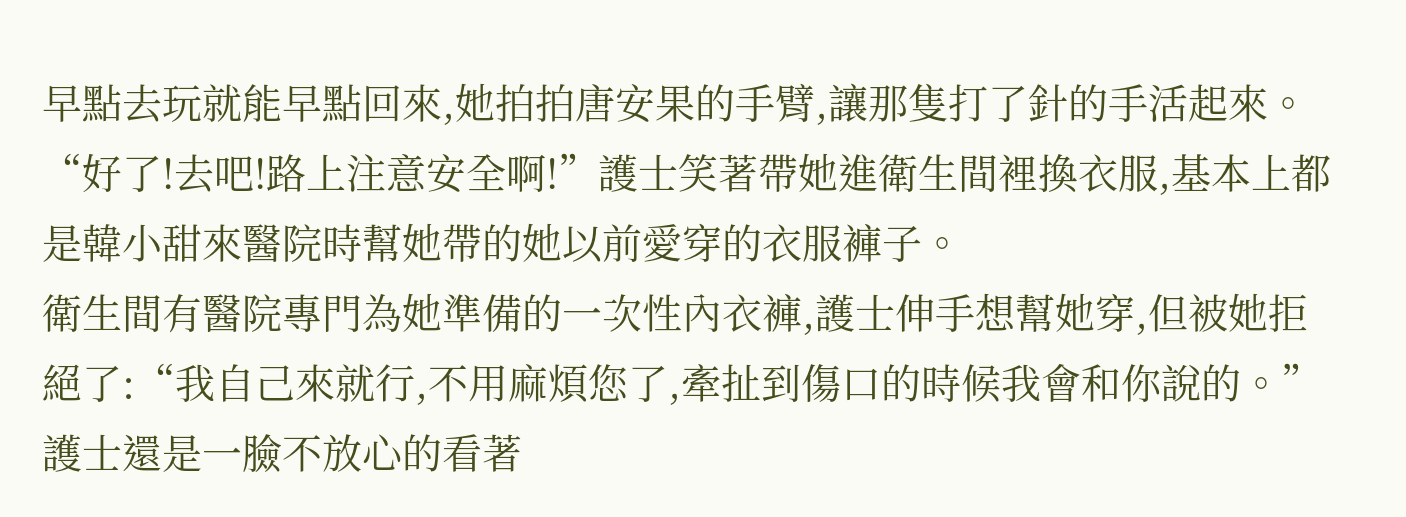早點去玩就能早點回來,她拍拍唐安果的手臂,讓那隻打了針的手活起來。
“好了!去吧!路上注意安全啊!”護士笑著帶她進衛生間裡換衣服,基本上都是韓小甜來醫院時幫她帶的她以前愛穿的衣服褲子。
衛生間有醫院專門為她準備的一次性內衣褲,護士伸手想幫她穿,但被她拒絕了:“我自己來就行,不用麻煩您了,牽扯到傷口的時候我會和你說的。”
護士還是一臉不放心的看著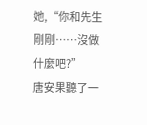她,“你和先生剛剛……沒做什麼吧?”
唐安果聽了一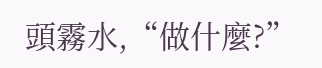頭霧水,“做什麼?”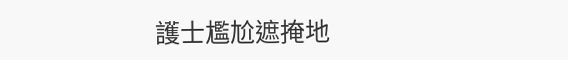護士尷尬遮掩地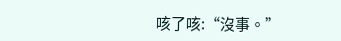咳了咳:“沒事。”